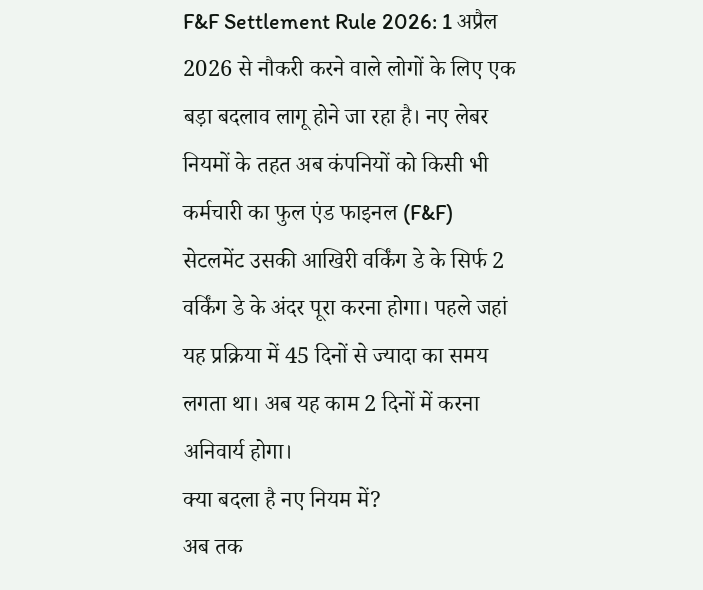F&F Settlement Rule 2026: 1 अप्रैल 2026 से नौकरी करने वाले लोगों के लिए एक बड़ा बदलाव लागू होने जा रहा है। नए लेबर नियमों के तहत अब कंपनियों को किसी भी कर्मचारी का फुल एंड फाइनल (F&F) सेटलमेंट उसकी आखिरी वर्किंग डे के सिर्फ 2 वर्किंग डे के अंदर पूरा करना होगा। पहले जहां यह प्रक्रिया में 45 दिनों से ज्यादा का समय लगता था। अब यह काम 2 दिनों में करना अनिवार्य होगा।
क्या बदला है नए नियम में?
अब तक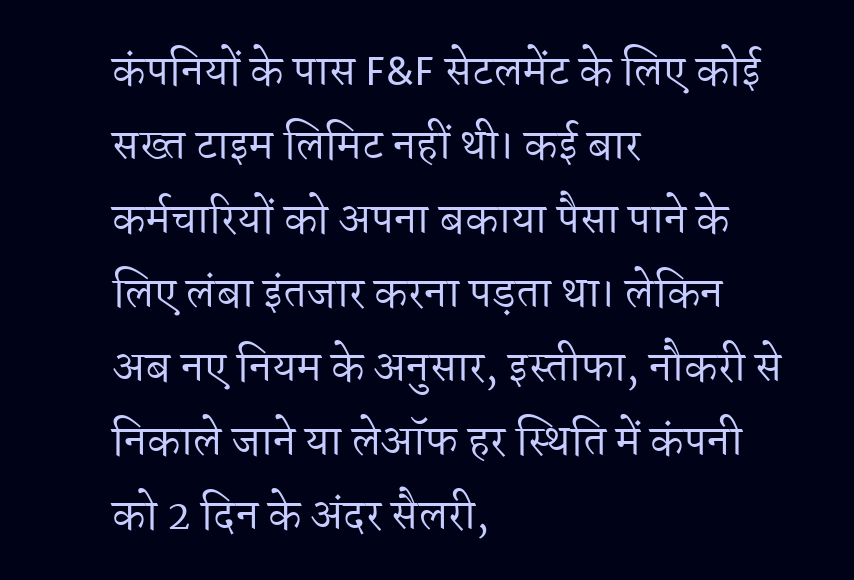कंपनियों के पास F&F सेटलमेंट के लिए कोई सख्त टाइम लिमिट नहीं थी। कई बार कर्मचारियों को अपना बकाया पैसा पाने के लिए लंबा इंतजार करना पड़ता था। लेकिन अब नए नियम के अनुसार, इस्तीफा, नौकरी से निकाले जाने या लेऑफ हर स्थिति में कंपनी को 2 दिन के अंदर सैलरी,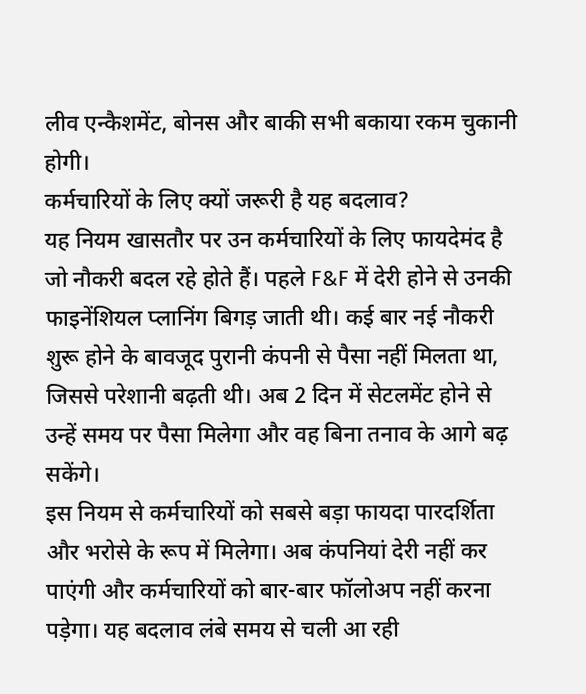लीव एन्कैशमेंट, बोनस और बाकी सभी बकाया रकम चुकानी होगी।
कर्मचारियों के लिए क्यों जरूरी है यह बदलाव?
यह नियम खासतौर पर उन कर्मचारियों के लिए फायदेमंद है जो नौकरी बदल रहे होते हैं। पहले F&F में देरी होने से उनकी फाइनेंशियल प्लानिंग बिगड़ जाती थी। कई बार नई नौकरी शुरू होने के बावजूद पुरानी कंपनी से पैसा नहीं मिलता था, जिससे परेशानी बढ़ती थी। अब 2 दिन में सेटलमेंट होने से उन्हें समय पर पैसा मिलेगा और वह बिना तनाव के आगे बढ़ सकेंगे।
इस नियम से कर्मचारियों को सबसे बड़ा फायदा पारदर्शिता और भरोसे के रूप में मिलेगा। अब कंपनियां देरी नहीं कर पाएंगी और कर्मचारियों को बार-बार फॉलोअप नहीं करना पड़ेगा। यह बदलाव लंबे समय से चली आ रही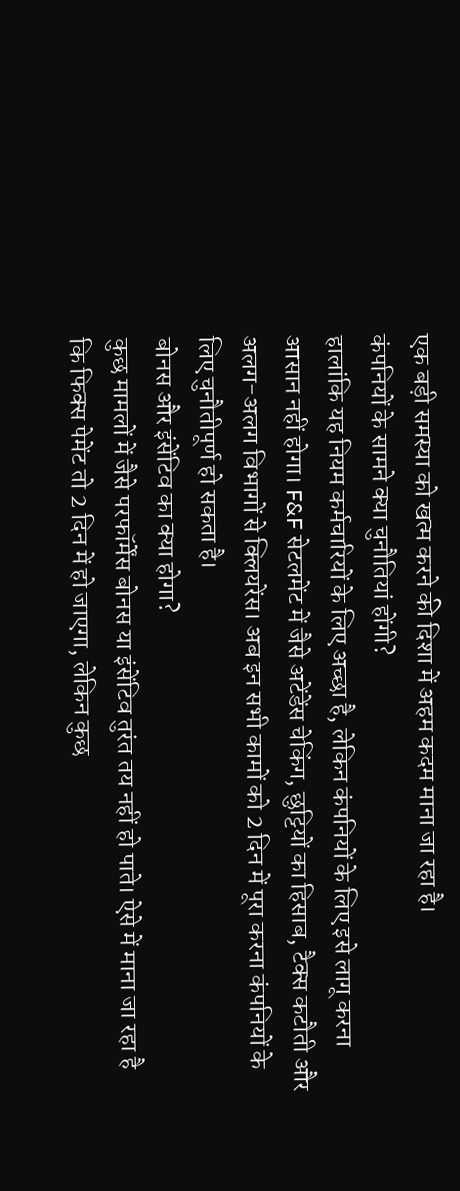एक बड़ी समस्या को खत्म करने की दिशा में अहम कदम माना जा रहा है।
कंपनियों के सामने क्या चुनौतियां होंगी?
हालांकि यह नियम कर्मचारियों के लिए अच्छा है, लेकिन कंपनियों के लिए इसे लागू करना आसान नहीं होगा। F&F सेटलमेंट में जैसे अटेंडेंस चेकिंग, छुट्टियों का हिसाब, टैक्स कटौती और अलग-अलग विभागों से क्लियरेंस। अब इन सभी कामों को 2 दिन में पूरा करना कंपनियों के लिए चुनौतीपूर्ण हो सकता है।
बोनस और इंसेंटिव का क्या होगा?
कुछ मामलों में जैसे परफॉर्मेंस बोनस या इंसेंटिव तुरंत तय नहीं हो पाते। ऐसे में माना जा रहा है कि फिक्स पेमेंट तो 2 दिन में हो जाएगा, लेकिन कुछ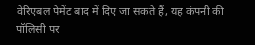वेरिएबल पेमेंट बाद में दिए जा सकते हैं, यह कंपनी की पॉलिसी पर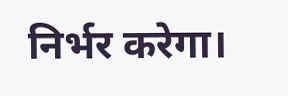निर्भर करेगा।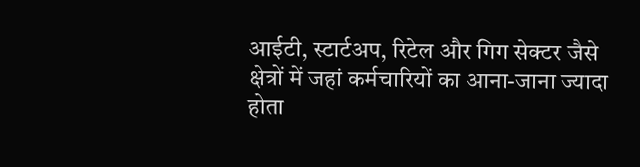आईटी, स्टार्टअप, रिटेल और गिग सेक्टर जैसे क्षेत्रों में जहां कर्मचारियों का आना-जाना ज्यादा होता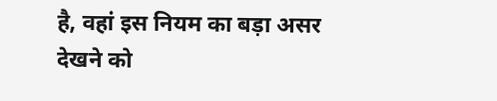है, वहां इस नियम का बड़ा असर देखने को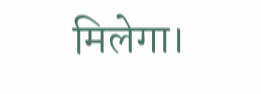मिलेगा।